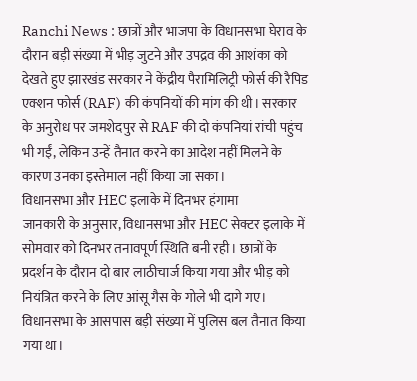Ranchi News : छात्रों और भाजपा के विधानसभा घेराव के दौरान बड़ी संख्या में भीड़ जुटने और उपद्रव की आशंका को देखते हुए झारखंड सरकार ने केंद्रीय पैरामिलिट्री फोर्स की रैपिड एक्शन फोर्स (RAF) की कंपनियों की मांग की थी। सरकार के अनुरोध पर जमशेदपुर से RAF की दो कंपनियां रांची पहुंच भी गईं, लेकिन उन्हें तैनात करने का आदेश नहीं मिलने के कारण उनका इस्तेमाल नहीं किया जा सका।
विधानसभा और HEC इलाके में दिनभर हंगामा
जानकारी के अनुसार, विधानसभा और HEC सेक्टर इलाके में सोमवार को दिनभर तनावपूर्ण स्थिति बनी रही। छात्रों के प्रदर्शन के दौरान दो बार लाठीचार्ज किया गया और भीड़ को नियंत्रित करने के लिए आंसू गैस के गोले भी दागे गए।
विधानसभा के आसपास बड़ी संख्या में पुलिस बल तैनात किया गया था।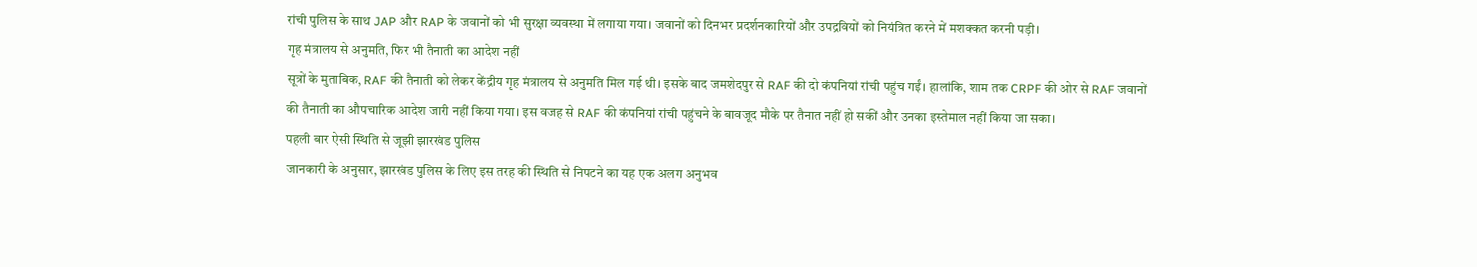रांची पुलिस के साथ JAP और RAP के जवानों को भी सुरक्षा व्यवस्था में लगाया गया। जवानों को दिनभर प्रदर्शनकारियों और उपद्रवियों को नियंत्रित करने में मशक्कत करनी पड़ी।
गृह मंत्रालय से अनुमति, फिर भी तैनाती का आदेश नहीं
सूत्रों के मुताबिक, RAF की तैनाती को लेकर केंद्रीय गृह मंत्रालय से अनुमति मिल गई थी। इसके बाद जमशेदपुर से RAF की दो कंपनियां रांची पहुंच गईं। हालांकि, शाम तक CRPF की ओर से RAF जवानों की तैनाती का औपचारिक आदेश जारी नहीं किया गया। इस वजह से RAF की कंपनियां रांची पहुंचने के बावजूद मौके पर तैनात नहीं हो सकीं और उनका इस्तेमाल नहीं किया जा सका।
पहली बार ऐसी स्थिति से जूझी झारखंड पुलिस
जानकारी के अनुसार, झारखंड पुलिस के लिए इस तरह की स्थिति से निपटने का यह एक अलग अनुभव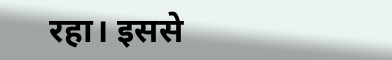रहा। इससे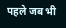पहले जब भी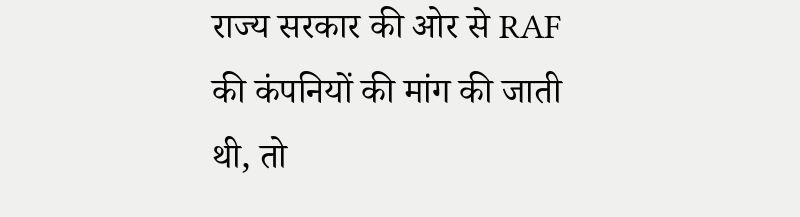राज्य सरकार की ओर से RAF की कंपनियों की मांग की जाती थी, तो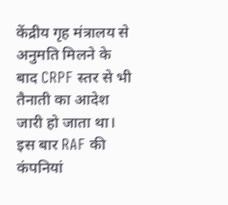केंद्रीय गृह मंत्रालय से अनुमति मिलने के बाद CRPF स्तर से भी तैनाती का आदेश जारी हो जाता था।
इस बार RAF की कंपनियां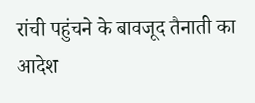रांची पहुंचने के बावजूद तैनाती का आदेश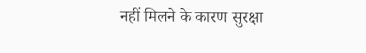नहीं मिलने के कारण सुरक्षा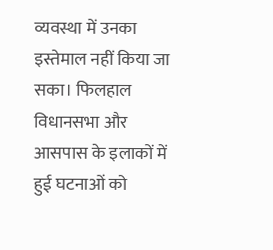व्यवस्था में उनका इस्तेमाल नहीं किया जा सका। फिलहाल विधानसभा और आसपास के इलाकों में हुई घटनाओं को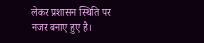लेकर प्रशासन स्थिति पर नजर बनाए हुए है।